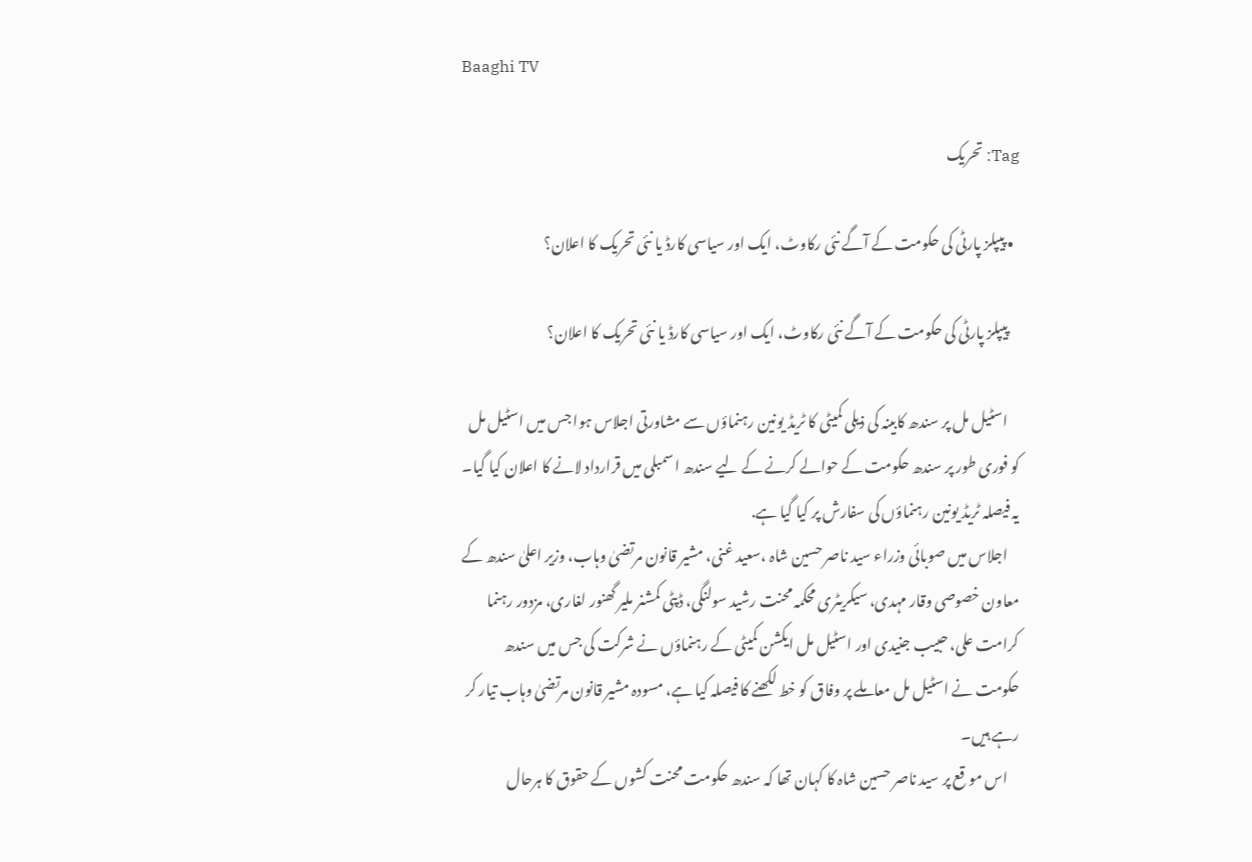Baaghi TV

Tag: تحریک

  • پیپلز پارٹی کی حکومت کے آگے نئی رکاوٹ، ایک اور سیاسی کارڈ یا نئی تحریک کا اعلان؟

    پیپلز پارٹی کی حکومت کے آگے نئی رکاوٹ، ایک اور سیاسی کارڈ یا نئی تحریک کا اعلان؟

    اسٹیل مل پر سندھ کابینہ کی ذیلی کمیٹی کا ٹریڈ یونین رہنماؤں سے مشاورتی اجلاس ہوا جس میں اسٹیل مل کو فوری طور پر سندھ حکومت کے حوالے کرنے کے لیے سندھ اسمبلی میں قرارداد لانے کا اعلان کیا گیا۔ یہ فیصلہ ٹریڈ یونین رہنماؤں کی سفارش پر کیا گیا ہے.
    اجلاس میں صوبائی وزراء سید ناصر حسین شاہ ،سعید غنی، مشیر قانون مرتضیٰ وہاب، وزیر اعلیٰ سندھ کے معاون خصوصی وقار مہدی، سیکریٹری محکمہ محنت رشيد سولنگی، ڈپٹی کمشنر ملیر گھنور لغاری، مزدور رہنما کرامت علی، حبیب جنیدی اور اسٹیل مل ایکشن کمیٹی کے رہنماؤں نے شرکت کی جس میں سندھ حکومت نے اسٹیل مل معاملے پر وفاق کو خط لکھنے کا فیصلہ کیا ہے، مسودہ مشیر قانون مرتضیٰ وہاب تیار کر رہے ہیں۔
    اس مو قع پر سید ناصر حسین شاہ کا کہان تھا کہ سندھ حکومت محنت کشوں کے حقوق کا ہرحال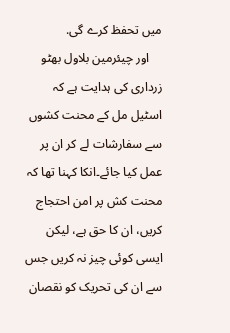میں تحفظ کرے گی.
    اور چیئرمین بلاول بھٹو زرداری کی ہدایت ہے کہ اسٹیل مل کے محنت کشوں سے سفارشات لے کر ان پر عمل کیا جائے۔انکا کہنا تھا کہ محنت کش پر امن احتجاج کریں، ان کا حق ہے، لیکن ایسی کوئی چیز نہ کریں جس سے ان کی تحریک کو نقصان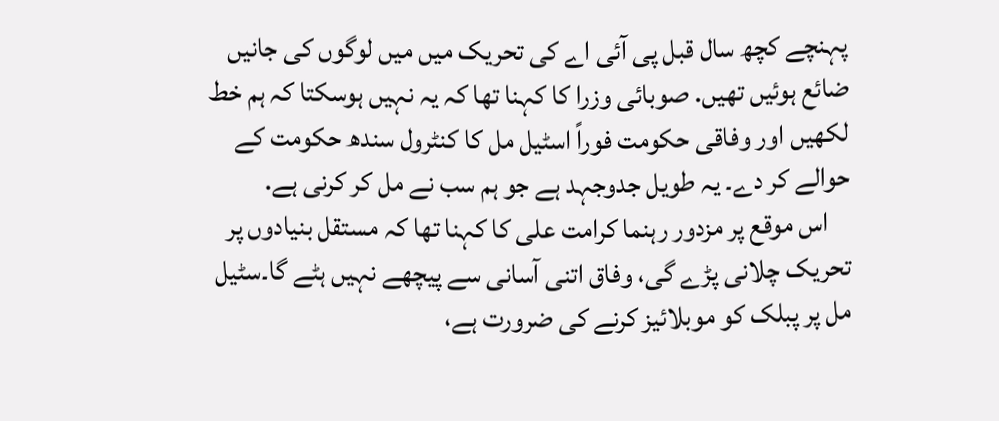پہنچے کچھ سال قبل پی آئی اے کی تحریک میں میں لوگوں کی جانیں ضائع ہوئیں تھیں. صوبائی وزرا کا کہنا تھا کہ یہ نہیں ہوسکتا کہ ہم خط لکھیں اور وفاقی حکومت فوراً اسٹیل مل کا کنٹرول سندھ حکومت کے حوالے کر دے۔ یہ طویل جدوجہد ہے جو ہم سب نے مل کر کرنی ہے.
    اس موقع پر مزدور رہنما کرامت علی کا کہنا تھا کہ مستقل بنیادوں پر تحریک چلانی پڑے گی، وفاق اتنی آسانی سے پیچھے نہیں ہٹے گا۔سٹیل مل پر پبلک کو موبلائیز کرنے کی ضرورت ہے،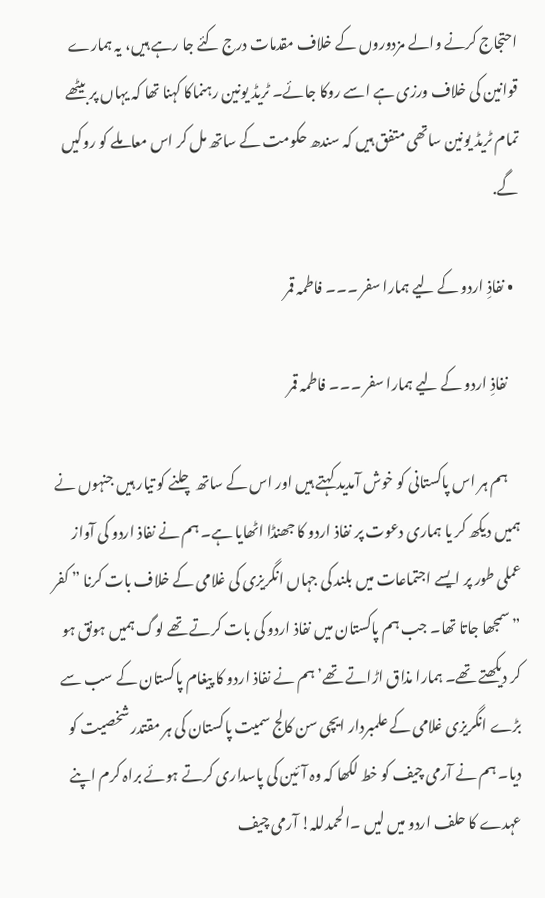احتجاج کرنے والے مزدوروں کے خلاف مقدمات درج کئے جا رہے ہیں، یہ ہمارے قوانین کی خلاف ورزی ہے اسے روکا جائے۔ ٹریڈ یونین رہنماکا کہنا تھا کہ یہاں پر بیٹھے تمام ٹریڈ یونین ساتھی متفق ہیں کہ سندھ حکومت کے ساتھ مل کر اس معاملے کو روکیں گے.

  • نفاذِ اردو کے لیے ہمارا سفر ۔۔۔ فاطمہ قمر

    نفاذِ اردو کے لیے ہمارا سفر ۔۔۔ فاطمہ قمر

    ہم ہر اس پاکستانی کو خوش آمدید کہتے ہیں اور اس کے ساتھ چلنے کو تیار ہیں جنہوں نے ہمیں دیکھ کر یا ہماری دعوت پر نفاذ اردو کا جھنڈا اٹھایا ہے۔ ہم نے نفاذ اردو کی آواز عملی طور پر ایسے اجتماعات میں بلند کی جہاں انگریزی کی غلامی کے خلاف بات کرنا ” کفر ” سمجھا جاتا تھا۔ جب ہم پاکستان میں نفاذ اردو کی بات کرتے تھے لوگ ہمیں ہونق ہو کر دیکھتے تھے۔ ہمارا مذاق اڑاتے تھے’ ہم نے نفاذ اردو کا پیغام پاکستان کے سب سے بڑے انگریزی غلامی کے علمبردار ایچی سن کالج سمیت پاکستان کی ہر مقتدر شخصیت کو دیا۔ ہم نے آرمی چیف کو خط لکھا کہ وہ آئین کی پاسداری کرتے ہوئے براہ کرم اپنے عہدے کا حلف اردو میں لیں ۔الحمدللہ! آرمی چیف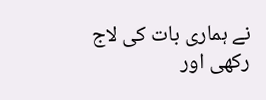نے ہماری بات کی لاج رکھی اور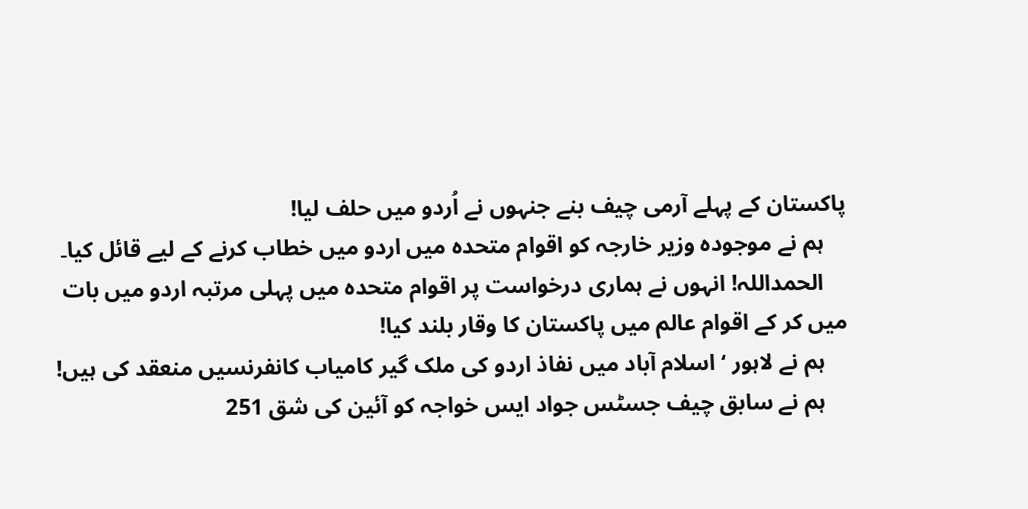پاکستان کے پہلے آرمی چیف بنے جنہوں نے اُردو میں حلف لیا!
    ہم نے موجودہ وزیر خارجہ کو اقوام متحدہ میں اردو میں خطاب کرنے کے لیے قائل کیا۔
    الحمداللہ! انہوں نے ہماری درخواست پر اقوام متحدہ میں پہلی مرتبہ اردو میں بات میں کر کے اقوام عالم میں پاکستان کا وقار بلند کیا!
    ہم نے لاہور ‘ اسلام آباد میں نفاذ اردو کی ملک گیر کامیاب کانفرنسیں منعقد کی ہیں!
    ہم نے سابق چیف جسٹس جواد ایس خواجہ کو آئین کی شق 251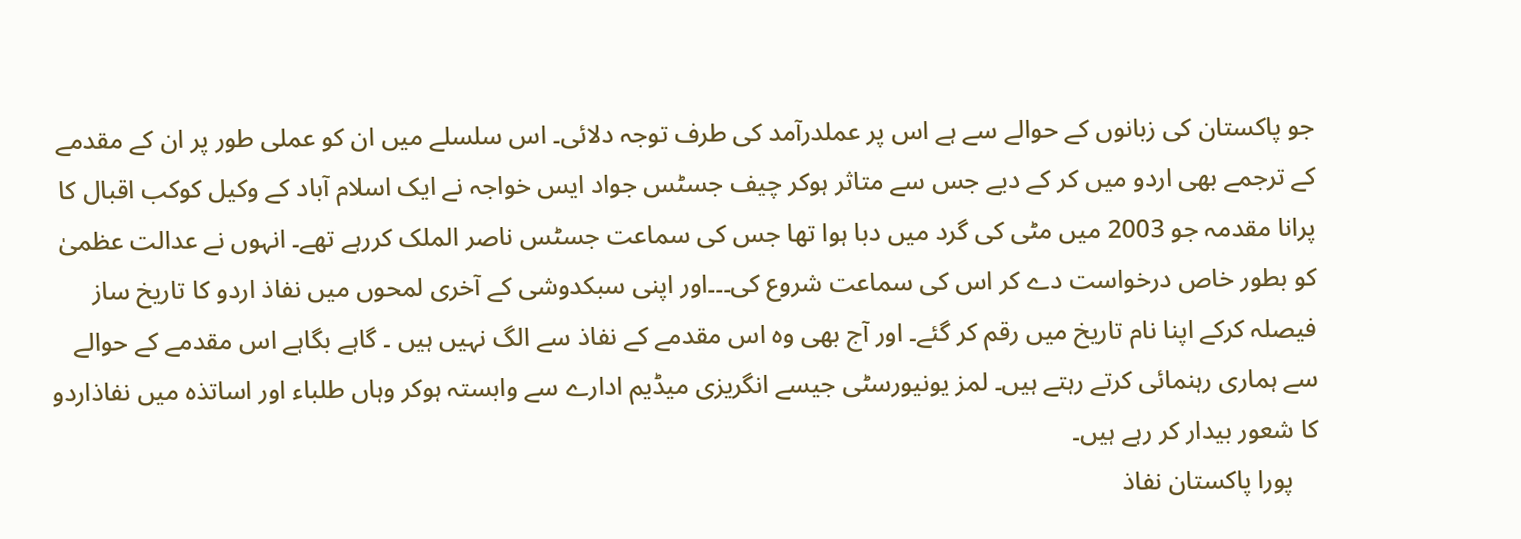جو پاکستان کی زبانوں کے حوالے سے ہے اس پر عملدرآمد کی طرف توجہ دلائی۔ اس سلسلے میں ان کو عملی طور پر ان کے مقدمے کے ترجمے بھی اردو میں کر کے دیے جس سے متاثر ہوکر چیف جسٹس جواد ایس خواجہ نے ایک اسلام آباد کے وکیل کوکب اقبال کا پرانا مقدمہ جو 2003 میں مٹی کی گرد میں دبا ہوا تھا جس کی سماعت جسٹس ناصر الملک کررہے تھے۔ انہوں نے عدالت عظمیٰ کو بطور خاص درخواست دے کر اس کی سماعت شروع کی۔۔۔اور اپنی سبکدوشی کے آخری لمحوں میں نفاذ اردو کا تاریخ ساز فیصلہ کرکے اپنا نام تاریخ میں رقم کر گئے۔ اور آج بھی وہ اس مقدمے کے نفاذ سے الگ نہیں ہیں ۔ گاہے بگاہے اس مقدمے کے حوالے سے ہماری رہنمائی کرتے رہتے ہیں۔ لمز یونیورسٹی جیسے انگریزی میڈیم ادارے سے وابستہ ہوکر وہاں طلباء اور اساتذہ میں نفاذاردو کا شعور بیدار کر رہے ہیں۔
    پورا پاکستان نفاذ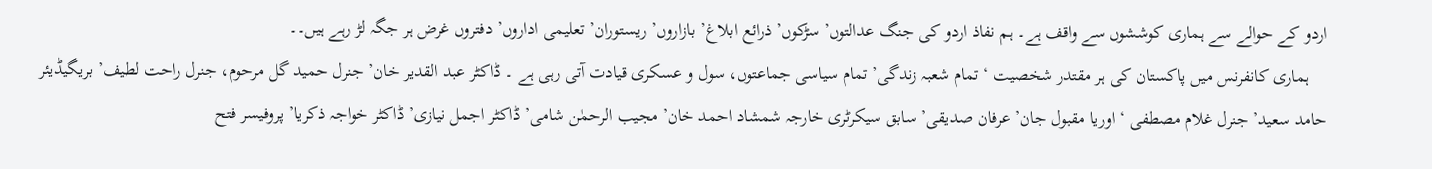اردو کے حوالے سے ہماری کوششوں سے واقف ہے۔ ہم نفاذ اردو کی جنگ عدالتوں’ سڑکوں’ ذرائع ابلاغ’ بازاروں’ ریستوران’ تعلیمی اداروں’ دفتروں غرض ہر جگہ لڑ رہے ہیں۔۔
    ہماری کانفرنس میں پاکستان کی ہر مقتدر شخصیت ‘ تمام شعبہ زندگی’تمام سیاسی جماعتوں، سول و عسکری قیادت آتی رہی ہے ۔ ڈاکٹر عبد القدیر خان’ جنرل حمید گل مرحوم، جنرل راحت لطیف’ بریگیڈیئر حامد سعید’ جنرل غلام مصطفی ‘ اوریا مقبول جان’ عرفان صدیقی’ سابق سیکرٹری خارجہ شمشاد احمد خان’ مجیب الرحمٰن شامی’ ڈاکٹر اجمل نیازی’ ڈاکٹر خواجہ ذکریا’ پروفیسر فتح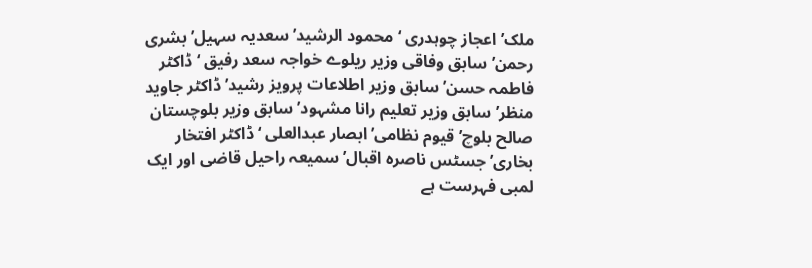ملک’ اعجاز چوہدری ‘ محمود الرشید’ سعدیہ سہیل’ بشری رحمن’ سابق وفاقی وزیر ریلوے خواجہ سعد رفیق ‘ڈاکٹر فاطمہ حسن’ سابق وزیر اطلاعات پرویز رشید’ ڈاکٹر جاوید منظر’ سابق وزیر تعلیم رانا مشہود’ سابق وزیر بلوچستان صالح بلوچ’ قیوم نظامی’ ابصار عبدالعلی ‘ ڈاکٹر افتخار بخاری’ جسٹس ناصرہ اقبال’ سمیعہ راحیل قاضی اور ایک لمبی فہرست ہے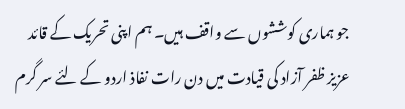جو ہماری کوششوں سے واقف ہیں۔ ہم اپنی تحریک کے قائد عزیز ظفر آزاد کی قیادت میں دن رات نفاذ اردو کے لئے سر گرم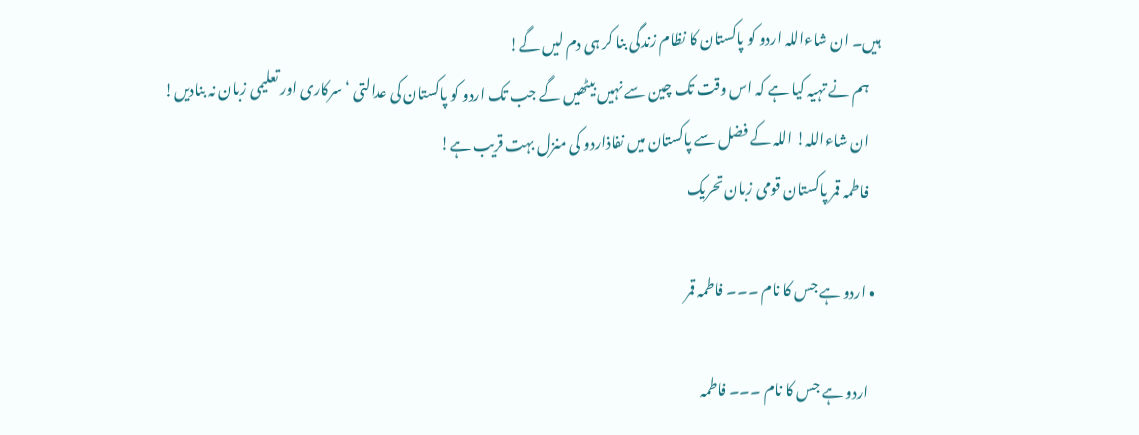ہیں۔ ان شاءاللہ اردو کو پاکستان کا نظام زندگی بنا کر ہی دم لیں گے!
    ہم نے تہیہ کیا ہے کہ اس وقت تک چین سے نہیں بیٹھیں گے جب تک اردو کو پاکستان کی عدالتی ‘ سرکاری اور تعلیمی زبان نہ بنادیں!
    ان شاءاللہ! اللہ کے فضل سے پاکستان میں نفاذاردو کی منزل بہت قریب ہے!
    فاطمہ قمر پاکستان قومی زبان تحریک

  • اردو ہے جس کا نام ۔۔۔ فاطمہ قمر

    اردو ہے جس کا نام ۔۔۔ فاطمہ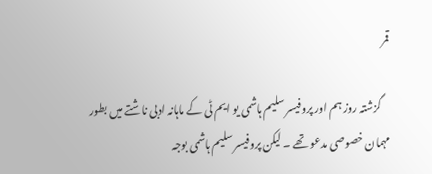قمر

    گزشتہ روز ہم اور پروفیسر سلیم ہاشمی یو ایم ٹی کے ماہانہ ادبی ناشتے میں بطور مہمان خصوصی مدعو تھے ۔ لیکن پروفیسر سلیم ہاشمی بوجہ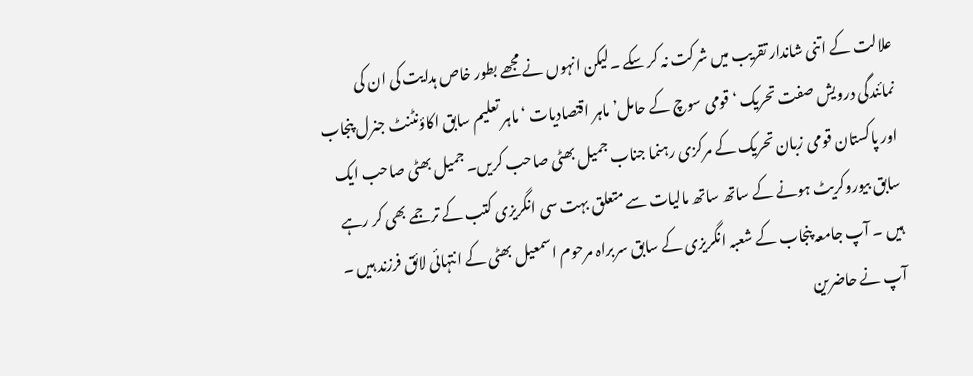علالت کے اتنی شاندار تقریب میں شرکت نہ کر سکے ۔لیکن انہوں نے مجھے بطور خاص ہدایت کی ان کی نمائندگی درویش صفت تحریک ‘ قومی سوچ کے حامل’ ماہر اقتصادیات ‘ ماہر تعلیم سابق اکاؤنٹنٹ جنرل پنجاب اور پاکستان قومی زبان تحریک کے مرکزی رہنما جناب جمیل بھٹی صاحب کریں۔ جمیل بھٹی صاحب ایک سابق بیوروکریٹ ہونے کے ساتھ ساتھ مالیات سے متعلق بہت سی انگریزی کتب کے ترجمے بھی کر رہے ہیں ۔ آپ جامعہ پنجاب کے شعبہ انگریزی کے سابق سربراہ مرحوم اسمعیل بھٹی کے انتہائی لائق فرزند ہیں ۔ آپ نے حاضرین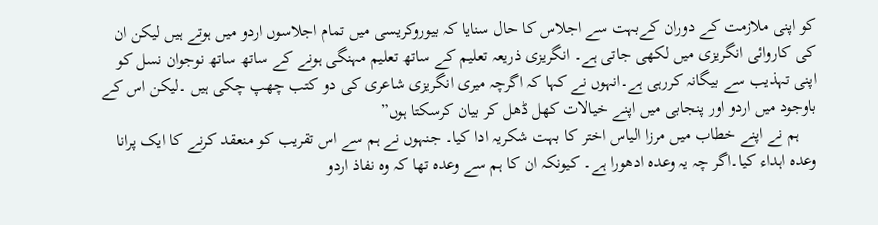کو اپنی ملازمت کے دوران کےبہت سے اجلاس کا حال سنایا کہ بیوروکریسی میں تمام اجلاسوں اردو میں ہوتے ہیں لیکن ان کی کاروائی انگریزی میں لکھی جاتی ہے۔ انگریزی ذریعہ تعلیم کے ساتھ تعلیم مہنگی ہونے کے ساتھ ساتھ نوجوان نسل کو اپنی تہذیب سے بیگانہ کررہی ہے۔انہوں نے کہا کہ اگرچہ میری انگریزی شاعری کی دو کتب چھپ چکی ہیں ۔لیکن اس کے باوجود میں اردو اور پنجابی میں اپنے خیالات کھل ڈھل کر بیان کرسکتا ہوں”
    ہم نے اپنے خطاب میں مرزا الیاس اختر کا بہت شکریہ ادا کیا۔ جنہوں نے ہم سے اس تقریب کو منعقد کرنے کا ایک پرانا وعدہ اہداء کیا۔اگر چہ یہ وعدہ ادھورا ہے۔ کیونکہ ان کا ہم سے وعدہ تھا کہ وہ نفاذ اردو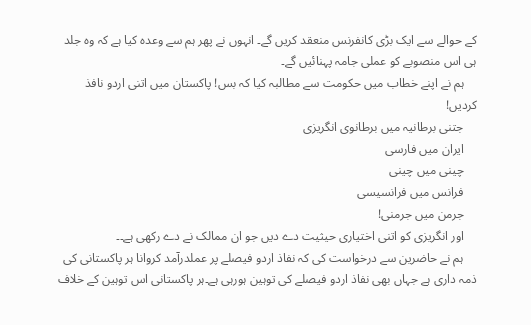کے حوالے سے ایک بڑی کانفرنس منعقد کریں گے۔ انہوں نے پھر ہم سے وعدہ کیا ہے کہ وہ جلد ہی اس منصوبے کو عملی جامہ پہنائیں گے۔
    ہم نے اپنے خطاب میں حکومت سے مطالبہ کیا کہ بس! پاکستان میں اتنی اردو نافذ کردیں!
    جتنی برطانیہ میں برطانوی انگریزی
    ایران میں فارسی
    چینی میں چینی
    فرانس میں فرانسیسی
    جرمن میں جرمنی!
    اور انگریزی کو اتنی اختیاری حیثیت دے دیں جو ان ممالک نے دے رکھی ہے۔۔
    ہم نے حاضرین سے درخواست کی کہ نفاذ اردو فیصلے پر عملدرآمد کروانا ہر پاکستانی کی ذمہ داری ہے جہاں بھی نفاذ اردو فیصلے کی توہین ہورہی ہے۔ہر پاکستانی اس توہین کے خلاف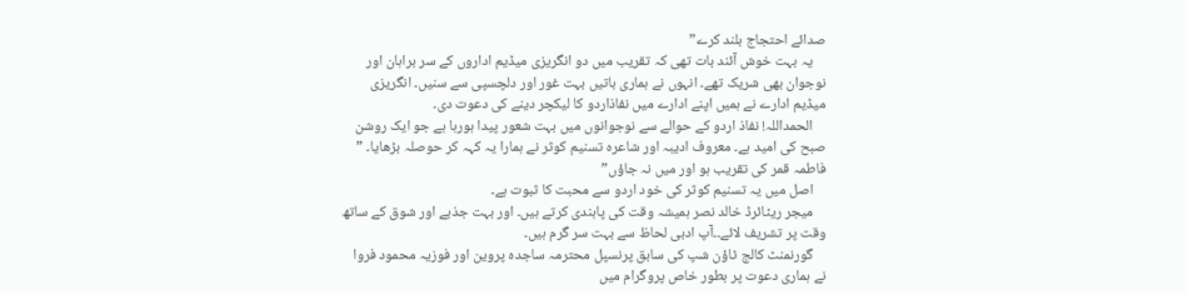صدائے احتجاج بلند کرے”
    یہ بہت خوش آئند بات تھی کہ تقریب میں دو انگریزی میڈیم اداروں کے سر براہان اور نوجوان بھی شریک تھے۔ انہوں نے ہماری باتیں بہت غور اور دلچسپی سے سنیں۔ انگریزی میڈیم ادارے نے ہمیں اپنے ادارے میں نفاذاردو کا لیکچر دینے کی دعوت دی۔
    الحمداللہ! نفاذ اردو کے حوالے سے نوجوانوں میں بہت شعور پیدا ہورہا ہے جو ایک روشن صبح کی امید ہے۔ معروف ادیبہ اور شاعرہ تسنیم کوثر نے ہمارا یہ کہہ کر حوصلہ بڑھایا۔ ” فاطمہ قمر کی تقریب ہو اور میں نہ جاؤں”
    اصل میں یہ تسنیم کوثر کی خود اردو سے محبت کا ثبوت ہے۔
    میجر ریٹائرڈ خالد نصر ہمیشہ وقت کی پابندی کرتے ہیں۔ اور بہت جذبے اور شوق کے ساتھ وقت پر تشریف لائے۔۔آپ ادبی لحاظ سے بہت سر گرم ہیں۔
    گورنمنٹ کالج ٹاؤن شپ کی سابق پرنسپل محترمہ ساجدہ پروین اور فوزیہ محمود فروا نے ہماری دعوت پر بطور خاص پروگرام میں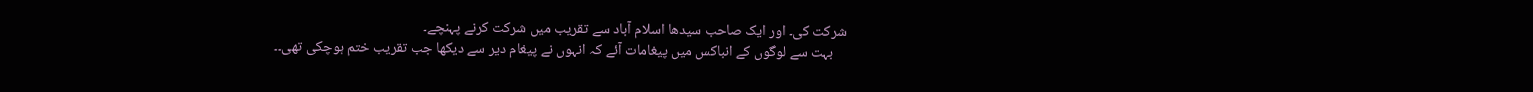شرکت کی۔ اور ایک صاحب سیدھا اسلام آباد سے تقریب میں شرکت کرنے پہنچے۔
    بہت سے لوگوں کے انباکس میں پیغامات آئے کہ انہوں نے پیغام دیر سے دیکھا جب تقریب ختم ہوچکی تھی۔۔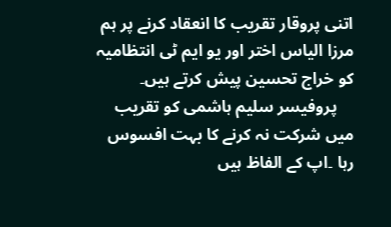اتنی پروقار تقریب کا انعقاد کرنے پر ہم مرزا الیاس اختر اور یو ایم ٹی انتظامیہ کو خراج تحسین پیش کرتے ہیں۔
    پروفیسر سلیم ہاشمی کو تقریب میں شرکت نہ کرنے کا بہت افسوس رہا ۔اپ کے الفاظ ہیں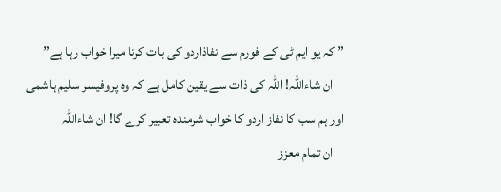” کہ یو ایم ٹی کے فورم سے نفاذاردو کی بات کرنا میرا خواب رہا ہے”
    ان شاءاللہ! اللہ کی ذات سے یقین کامل ہے کہ وہ پروفیسر سلیم ہاشمی اور ہم سب کا نفاز اردو کا خواب شرمندہ تعبیر کرے گا! ان شاءاللہ
    ان تمام معزز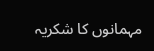مہمانوں کا شکریہ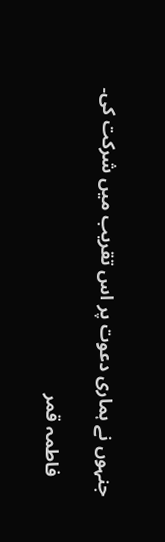جنہوں نے ہماری دعوت پر اس تقریب میں شرکت کی۔

    فاطمہ قمر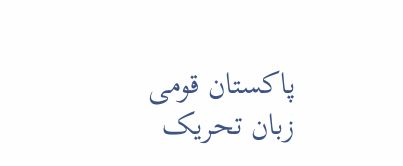پاکستان قومی زبان تحریک